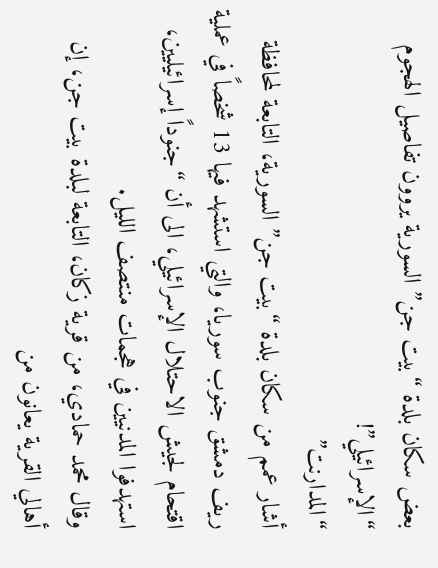بعض سكان بلدة “بيت جن” السورية يروون تفاصيل الهجوم “الإسرائيلي”!
“المدارنت”
أشار عمم من سكان بلدة “بيت جن” السورية، التابعة لمحافظة ريف دمشق جنوب سوريا، والتي استشهد فيها 13 شخصاً في عملية اقتحام لجيش الاحتلال الإسرائيلي، الى أن “جنوداً إسرائيليين، استهدفوا المدنيين في هجمات منتصف الليل.
وقال محمد حمادي، من قرية زكان، التابعة لبلدة بيت جن، إن أهالي القرية يعانون من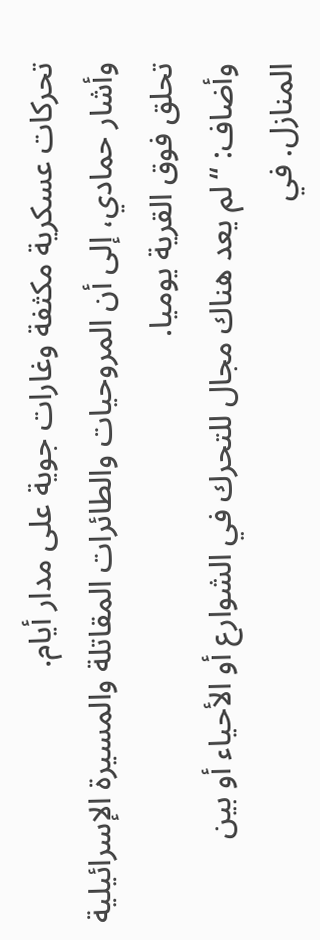تحركات عسكرية مكثفة وغارات جوية على مدار أيام.
وأشار حمادي، إلى أن المروحيات والطائرات المقاتلة والمسيرة الإسرائيلية تحلق فوق القرية يوميا.
وأضاف: “لم يعد هناك مجال للتحرك في الشوارع أو الأحياء أو بين المنازل. في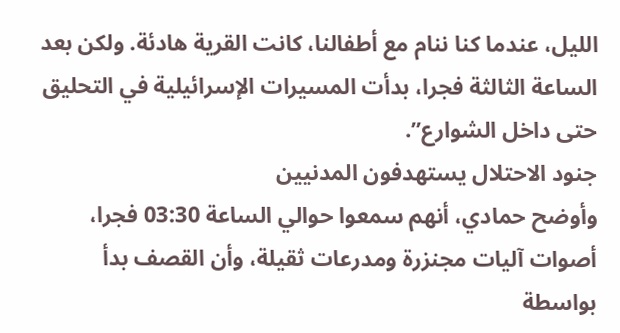الليل، عندما كنا ننام مع أطفالنا، كانت القرية هادئة. ولكن بعد الساعة الثالثة فجرا، بدأت المسيرات الإسرائيلية في التحليق حتى داخل الشوارع”.
جنود الاحتلال يستهدفون المدنيين
وأوضح حمادي، أنهم سمعوا حوالي الساعة 03:30 فجرا، أصوات آليات مجنزرة ومدرعات ثقيلة، وأن القصف بدأ بواسطة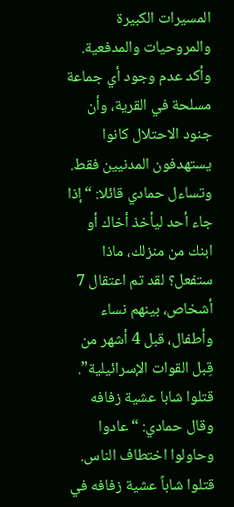المسيرات الكبيرة والمروحيات والمدفعية.
وأكد عدم وجود أي جماعة مسلحة في القرية، وأن جنود الاحتلال كانوا يستهدفون المدنيين فقط.
وتساءل حمادي قائلا: “إذا جاء أحد ليأخذ أخاك أو ابنك من منزلك، ماذا ستفعل؟ لقد تم اعتقال 7 أشخاص، بينهم نساء وأطفال، قبل 4 أشهر من قِبل القوات الإسرائيلية”.
قتلوا شابا عشية زفافه
وقال حمادي: “عادوا وحاولوا اختطاف الناس. قتلوا شاباً عشية زفافه في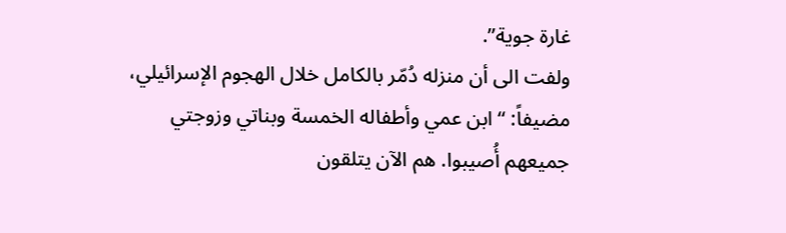غارة جوية”.
ولفت الى أن منزله دُمّر بالكامل خلال الهجوم الإسرائيلي، مضيفاً: “ابن عمي وأطفاله الخمسة وبناتي وزوجتي جميعهم أُصيبوا. هم الآن يتلقون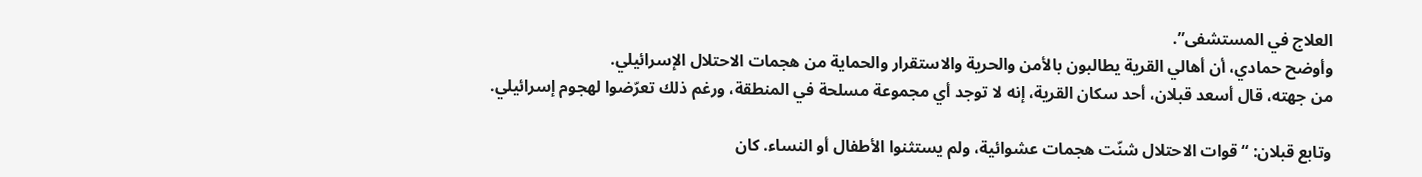العلاج في المستشفى”.
وأوضح حمادي، أن أهالي القرية يطالبون بالأمن والحرية والاستقرار والحماية من هجمات الاحتلال الإسرائيلي.
من جهته، قال أسعد قبلان، أحد سكان القرية، إنه لا توجد أي مجموعة مسلحة في المنطقة، ورغم ذلك تعرّضوا لهجوم إسرائيلي.

وتابع قبلان: “قوات الاحتلال شنّت هجمات عشوائية، ولم يستثنوا الأطفال أو النساء. كان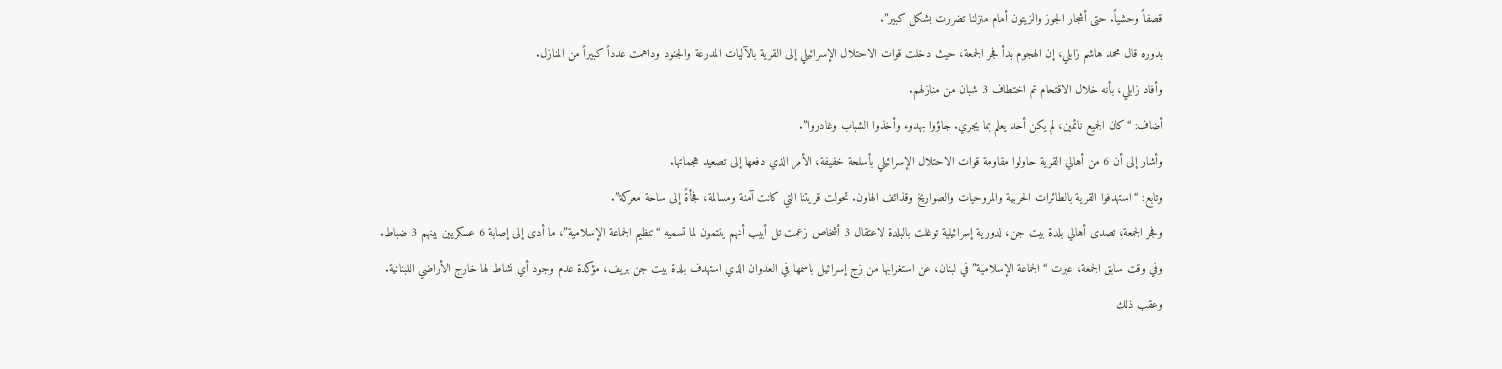قصفاً وحشياً. حتى أشجار الجوز والزيتون أمام منزلنا تضررت بشكل كبير”.
بدوره قال محمد هاشم زابلي، إن الهجوم بدأ فجر الجمعة، حيث دخلت قوات الاحتلال الإسرائيلي إلى القرية بالآليات المدرعة والجنود وداهمت عدداً كبيراً من المنازل.
وأفاد زابلي، بأنه خلال الاقتحام تم اختطاف 3 شبان من منازلهم.
أضاف: “كان الجميع نائمين، لم يكن أحد يعلم بما يجري. جاؤوا بهدوء وأخذوا الشباب وغادروا”.
وأشار إلى أن 6 من أهالي القرية حاولوا مقاومة قوات الاحتلال الإسرائيلي بأسلحة خفيفة، الأمر الذي دفعها إلى تصعيد هجماتها.
وتابع: “استهدفوا القرية بالطائرات الحربية والمروحيات والصواريخ وقذائف الهاون. تحولت قريتنا التي كانت آمنة ومسالمة، فجأةً إلى ساحة معركة”.
وفجر الجمعة، تصدى أهالي بلدة بيت جن، لدورية إسرائيلية توغلت بالبلدة لاعتقال 3 أشخاص زعمت تل أبيب أنهم ينتمون لما تسميه “تنظيم الجماعة الإسلامية”، ما أدى إلى إصابة 6 عسكريين بينهم 3 ضباط.
وفي وقت سابق الجمعة، عبرت “الجماعة الإسلامية” في لبنان، عن استغرابها من زج إسرائيل باسمها في العدوان الذي استهدف بلدة بيت جن بريف، مؤكدة عدم وجود أي نشاط لها خارج الأراضي اللبنانية.
وعقب ذلك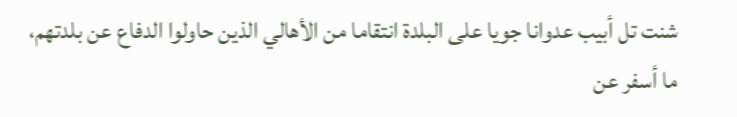شنت تل أبيب عدوانا جويا على البلدة انتقاما من الأهالي الذين حاولوا الدفاع عن بلدتهم، ما أسفر عن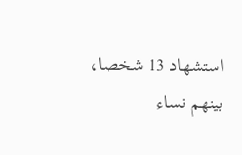استشهاد 13 شخصا، بينهم نساء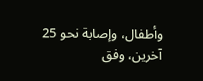وأطفال، وإصابة نحو 25 آخرين، وفق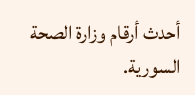أحدث أرقام وزارة الصحة السورية.